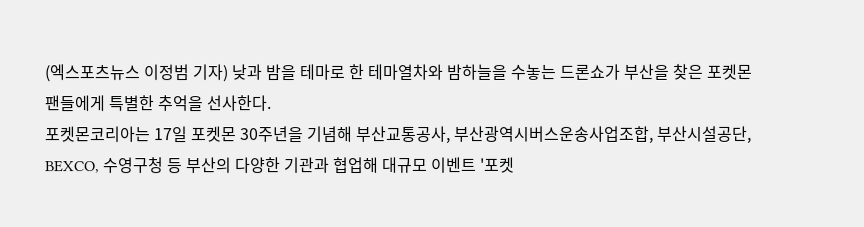(엑스포츠뉴스 이정범 기자) 낮과 밤을 테마로 한 테마열차와 밤하늘을 수놓는 드론쇼가 부산을 찾은 포켓몬 팬들에게 특별한 추억을 선사한다.
포켓몬코리아는 17일 포켓몬 30주년을 기념해 부산교통공사, 부산광역시버스운송사업조합, 부산시설공단, BEXCO, 수영구청 등 부산의 다양한 기관과 협업해 대규모 이벤트 '포켓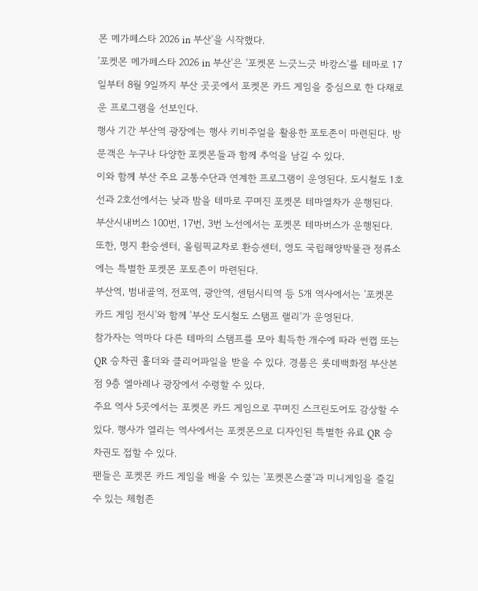몬 메가페스타 2026 in 부산'을 시작했다.
'포켓몬 메가페스타 2026 in 부산'은 '포켓몬 느긋느긋 바캉스'를 테마로 17일부터 8월 9일까지 부산 곳곳에서 포켓몬 카드 게임을 중심으로 한 다채로운 프로그램을 선보인다.
행사 기간 부산역 광장에는 행사 키비주얼을 활용한 포토존이 마련된다. 방문객은 누구나 다양한 포켓몬들과 함께 추억을 남길 수 있다.
이와 함께 부산 주요 교통수단과 연계한 프로그램이 운영된다. 도시철도 1호선과 2호선에서는 낮과 밤을 테마로 꾸며진 포켓몬 테마열차가 운행된다.
부산시내버스 100번, 17번, 3번 노선에서는 포켓몬 테마버스가 운행된다. 또한, 명지 환승센터, 올림픽교차로 환승센터, 영도 국립해양박물관 정류소에는 특별한 포켓몬 포토존이 마련된다.
부산역, 범내골역, 전포역, 광안역, 센텀시티역 등 5개 역사에서는 '포켓몬 카드 게임 전시'와 함께 '부산 도시철도 스탬프 랠리'가 운영된다.
참가자는 역마다 다른 테마의 스탬프를 모아 획득한 개수에 따라 썬캡 또는 QR 승차권 홀더와 클리어파일을 받을 수 있다. 경품은 롯데백화점 부산본점 9층 엘아레나 광장에서 수령할 수 있다.
주요 역사 5곳에서는 포켓몬 카드 게임으로 꾸며진 스크린도어도 감상할 수 있다. 행사가 열리는 역사에서는 포켓몬으로 디자인된 특별한 유료 QR 승차권도 접할 수 있다.
팬들은 포켓몬 카드 게임을 배울 수 있는 '포켓몬스쿨'과 미니게임을 즐길 수 있는 체험존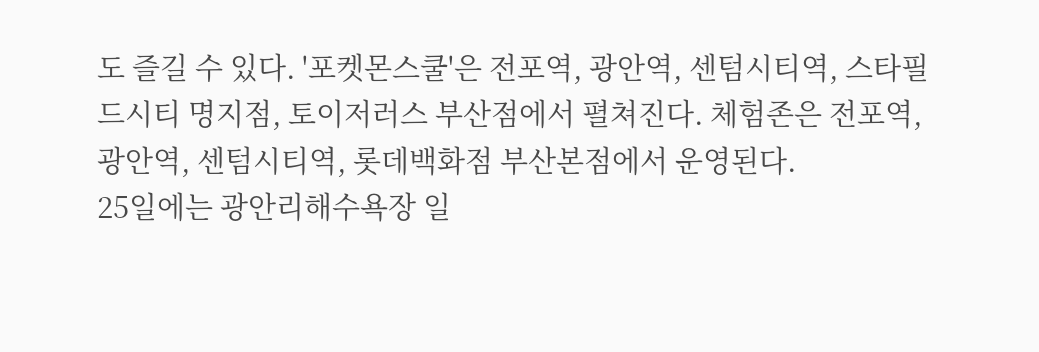도 즐길 수 있다. '포켓몬스쿨'은 전포역, 광안역, 센텀시티역, 스타필드시티 명지점, 토이저러스 부산점에서 펼쳐진다. 체험존은 전포역, 광안역, 센텀시티역, 롯데백화점 부산본점에서 운영된다.
25일에는 광안리해수욕장 일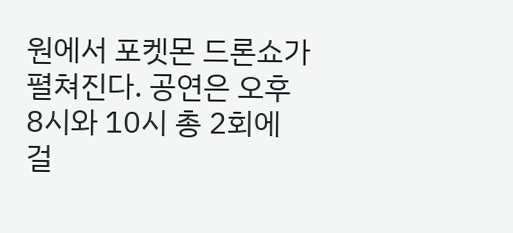원에서 포켓몬 드론쇼가 펼쳐진다. 공연은 오후 8시와 10시 총 2회에 걸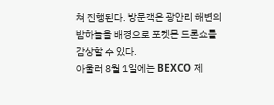쳐 진행된다. 방문객은 광안리 해변의 밤하늘을 배경으로 포켓몬 드론쇼를 감상할 수 있다.
아울러 8월 1일에는 BEXCO 제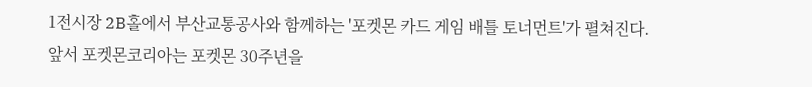1전시장 2B홀에서 부산교통공사와 함께하는 '포켓몬 카드 게임 배틀 토너먼트'가 펼쳐진다.
앞서 포켓몬코리아는 포켓몬 30주년을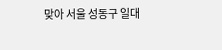맞아 서울 성동구 일대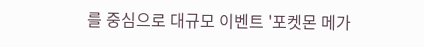를 중심으로 대규모 이벤트 '포켓몬 메가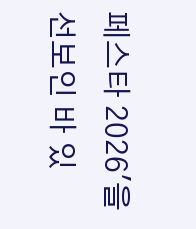페스타 2026'을 선보인 바 있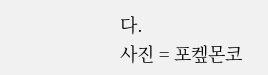다.
사진 = 포켚몬코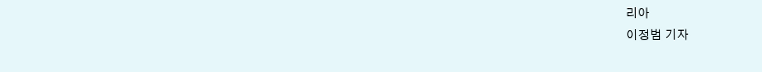리아
이정범 기자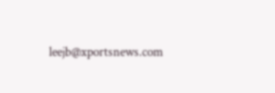leejb@xportsnews.com